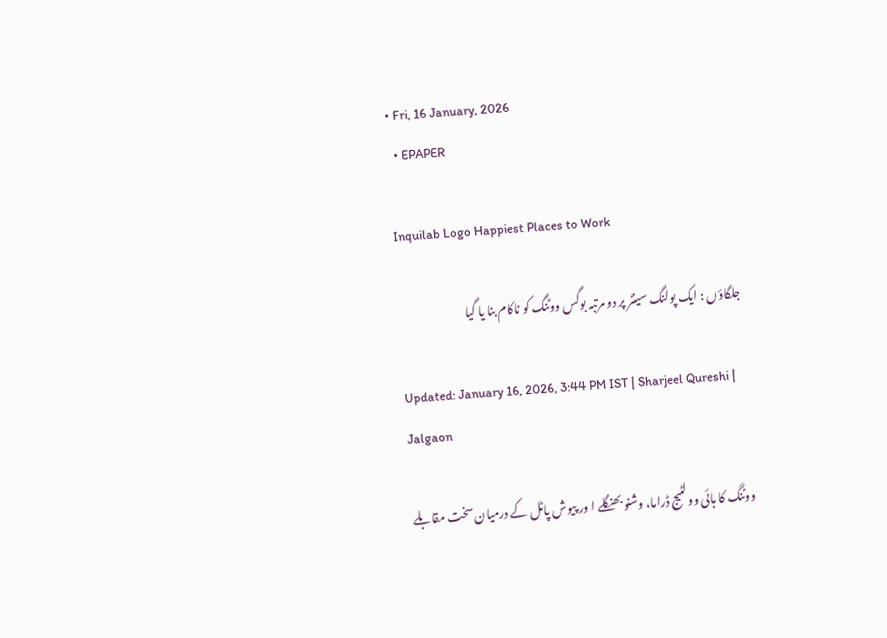• Fri, 16 January, 2026
  • EPAPER

Inquilab Logo Happiest Places to Work

جلگاؤں : ایک پولنگ سینٹر پر دو مرتبہ بوگس ووٹنگ کو ناکام بنا یا گیا

Updated: January 16, 2026, 3:44 PM IST | Sharjeel Qureshi | Jalgaon

ووٹنگ کا ہائی وولٹیج ڈراما، وشنو بھنگلے ا ور پیوش پاٹل کے درمیان سخت مقابلے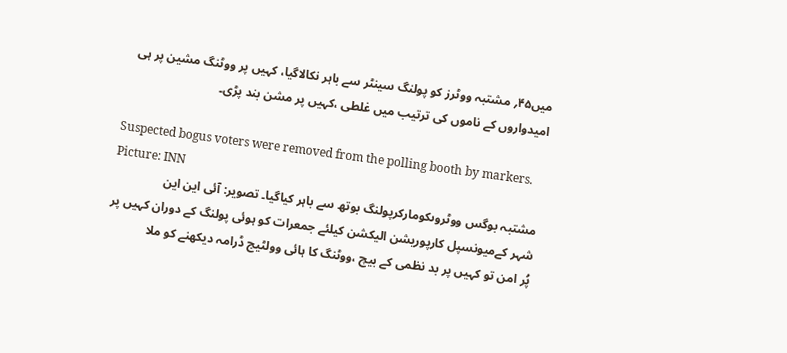میں۴۵؍ مشتبہ ووٹرز کو پولنگ سینٹر سے باہر نکالاگیا، کہیں پر ووٹنگ مشین پر ہی امیدواروں کے ناموں کی ترتیب میں غلطی ،کہیں پر مشن بند پڑی۔

Suspected bogus voters were removed from the polling booth by markers. Picture: INN
مشتبہ بوگس ووٹروںکومارکرپولنگ بوتھ سے باہر کیاگیا۔ تصویر: آئی این این
شہر کےمیونسپل کارپوریشن الیکشن کیلئے جمعرات کو ہوئی پولنگ کے دوران کہیں پر پُر امن تو کہیں پر بد نظمی کے بیچ ،ووٹنگ کا ہائی وولٹیج ڈرامہ دیکھنے کو ملا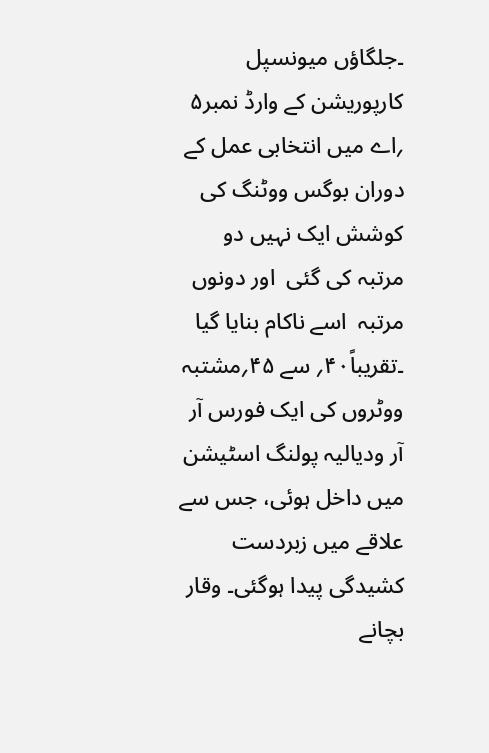۔جلگاؤں میونسپل کارپوریشن کے وارڈ نمبر۵  ؍اے میں انتخابی عمل کے دوران بوگس ووٹنگ کی کوشش ایک نہیں دو مرتبہ کی گئی  اور دونوں مرتبہ  اسے ناکام بنایا گیا ۔تقریباً۴۰؍ سے ۴۵؍مشتبہ ووٹروں کی ایک فورس آر آر ودیالیہ پولنگ اسٹیشن میں داخل ہوئی، جس سے علاقے میں زبردست کشیدگی پیدا ہوگئی۔ وقار بچانے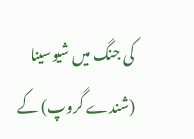کی جنگ میں شیوسینا (شندے گروپ) کے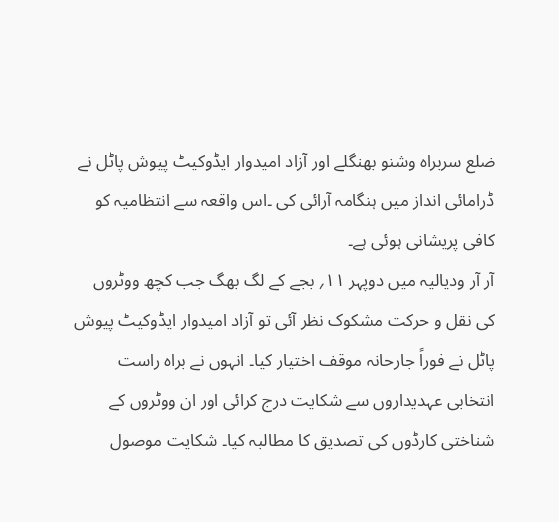ضلع سربراہ وشنو بھنگلے اور آزاد امیدوار ایڈوکیٹ پیوش پاٹل نے ڈرامائی انداز میں ہنگامہ آرائی کی ۔اس واقعہ سے انتظامیہ کو کافی پریشانی ہوئی ہے۔
آر آر ودیالیہ میں دوپہر ۱۱؍ بجے کے لگ بھگ جب کچھ ووٹروں کی نقل و حرکت مشکوک نظر آئی تو آزاد امیدوار ایڈوکیٹ پیوش پاٹل نے فوراً جارحانہ موقف اختیار کیا۔ انہوں نے براہ راست انتخابی عہدیداروں سے شکایت درج کرائی اور ان ووٹروں کے شناختی کارڈوں کی تصدیق کا مطالبہ کیا۔ شکایت موصول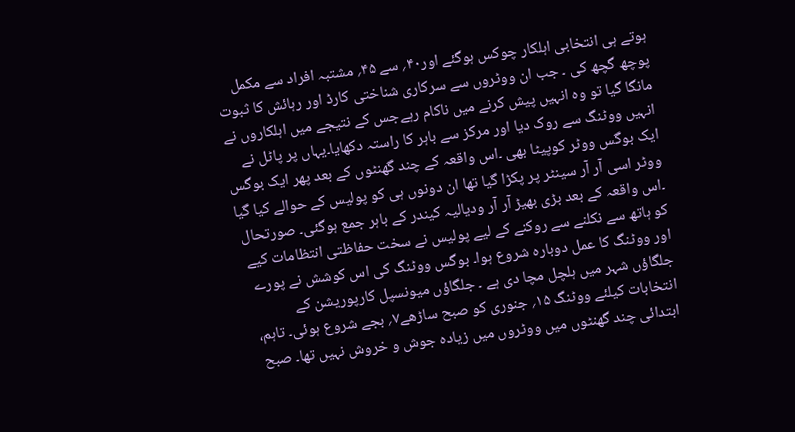ہوتے ہی انتخابی اہلکار چوکس ہوگئے اور۴۰؍ سے ۴۵؍ مشتبہ افراد سے مکمل پوچھ گچھ کی ۔ جب ان ووٹروں سے سرکاری شناختی کارڈ اور رہائش کا ثبوت مانگا گیا تو وہ انہیں پیش کرنے میں ناکام رہےجس کے نتیجے میں اہلکاروں نے انہیں ووٹنگ سے روک دیا اور مرکز سے باہر کا راستہ دکھایا۔یہاں پر پاٹل نے ایک بوگس ووٹر کوپیٹا بھی ۔اس واقعہ کے چند گھنٹوں کے بعد پھر ایک بوگس ووٹر اسی آر آر سینٹر پر پکڑا گیا تھا ان دونوں ہی کو پولیس کے حوالے کیا گیا ۔اس واقعہ کے بعد بڑی بھیڑ آر آر ودیالیہ کیندر کے باہر جمع ہوگئی۔ صورتحال کو ہاتھ سے نکلنے سے روکنے کے لیے پولیس نے سخت حفاظتی انتظامات کیے  اور ووٹنگ کا عمل دوبارہ شروع ہوا۔ بوگس ووٹنگ کی اس کوشش نے پورے جلگاؤں شہر میں ہلچل مچا دی ہے ۔ جلگاؤں میونسپل کارپوریشن کے انتخابات کیلئے ووٹنگ ۱۵؍ جنوری کو صبح ساڑھے۷؍ بجے شروع ہوئی۔ تاہم، ابتدائی چند گھنٹوں میں ووٹروں میں زیادہ جوش و خروش نہیں تھا۔ صبح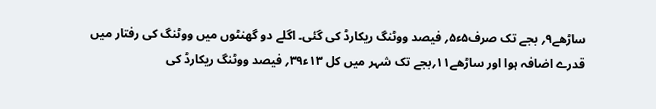ساڑھے۹؍ بجے تک صرف۵ء۵؍ فیصد ووٹنگ ریکارڈ کی گئی۔ اگلے دو گھنٹوں میں ووٹنگ کی رفتار میں قدرے اضافہ ہوا اور ساڑھے۱۱؍بجے تک شہر میں کل ۱۳ء۳۹؍ فیصد ووٹنگ ریکارڈ کی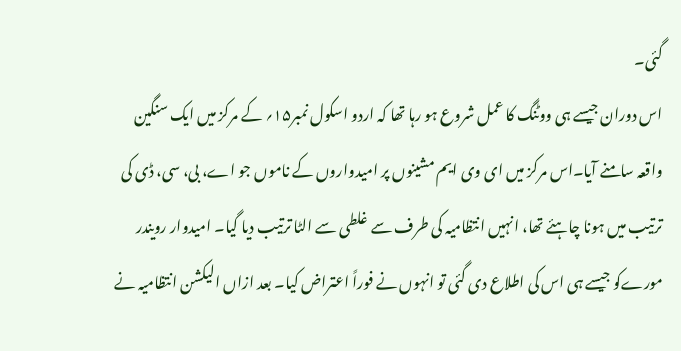گئی۔
اس دوران جیسے ہی ووٹنگ کا عمل شروع ہو رہا تھا کہ اردو اسکول نمبر۱۵؍ کے مرکز میں ایک سنگین واقعہ سامنے آیا۔اس مرکز میں ای وی ایم مشینوں پر امیدواروں کے ناموں جو اے، بی، سی، ڈی کی ترتیب میں ہونا چاہئے تھا، انہیں انتظامیہ کی طرف سے غلطی سے الٹا ترتیب دیا گیا۔ امیدوار رویندر مورےکو جیسے ہی اس کی اطلاع دی گئی تو انہوں نے فوراً اعتراض کیا۔ بعد ازاں الیکشن انتظامیہ نے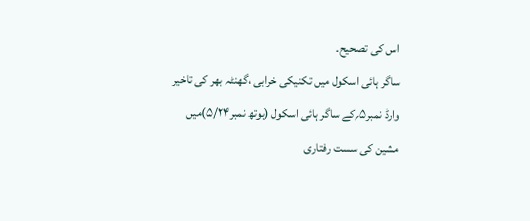اس کی تصحیح۔
ساگر ہائی اسکول میں تکنیکی خرابی ،گھنٹہ بھر کی تاخیر
وارڈ نمبر۵؍کے ساگر ہائی اسکول (بوتھ نمبر۵/۲۴)میں مشین کی سست رفتاری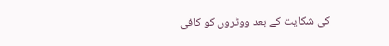کی شکایت کے بعد ووٹروں کو کافی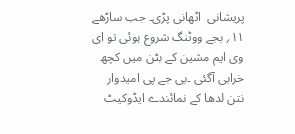پریشانی  اٹھانی پڑی۔ جب ساڑھے ۱۱؍ بجے ووٹنگ شروع ہوئی تو ای وی ایم مشین کے بٹن میں کچھ خرابی آگئی ۔بی جے پی امیدوار نتن لدھا کے نمائندے ایڈوکیٹ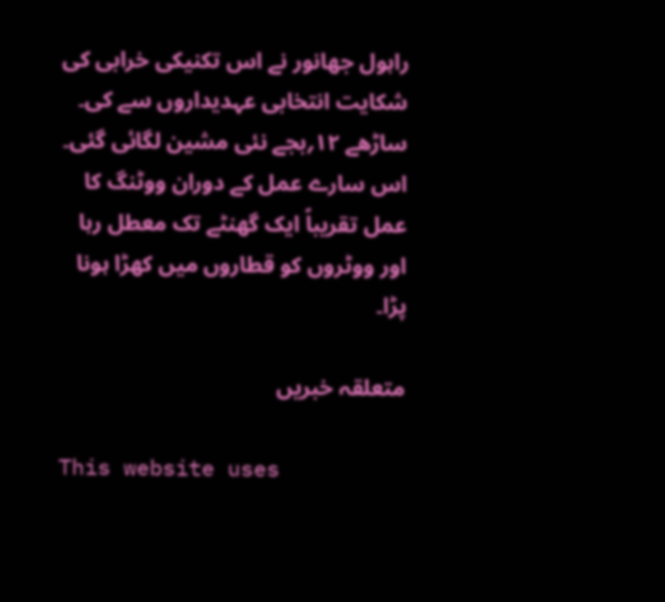راہول جھانور نے اس تکنیکی خرابی کی شکایت انتخابی عہدیداروں سے کی۔ ساڑھے ۱۲؍بجے نئی مشین لگائی گئی۔ اس سارے عمل کے دوران ووٹنگ کا عمل تقریباً ایک گھنٹے تک معطل رہا اور ووٹروں کو قطاروں میں کھڑا ہونا پڑا۔

متعلقہ خبریں

This website uses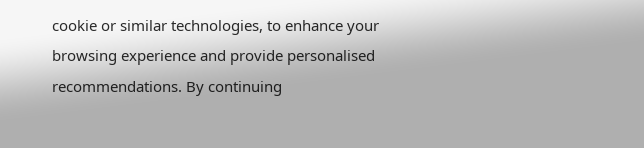cookie or similar technologies, to enhance your browsing experience and provide personalised recommendations. By continuing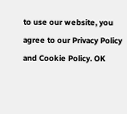to use our website, you agree to our Privacy Policy and Cookie Policy. OK